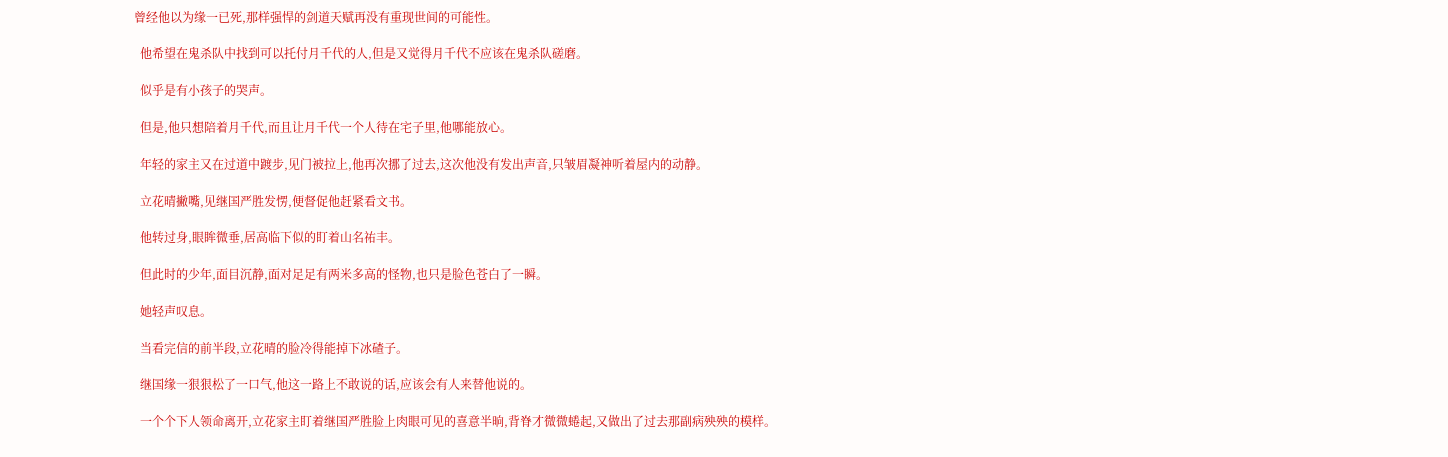曾经他以为缘一已死,那样强悍的剑道天赋再没有重现世间的可能性。

  他希望在鬼杀队中找到可以托付月千代的人,但是又觉得月千代不应该在鬼杀队磋磨。

  似乎是有小孩子的哭声。

  但是,他只想陪着月千代,而且让月千代一个人待在宅子里,他哪能放心。

  年轻的家主又在过道中踱步,见门被拉上,他再次挪了过去,这次他没有发出声音,只皱眉凝神听着屋内的动静。

  立花晴撇嘴,见继国严胜发愣,便督促他赶紧看文书。

  他转过身,眼眸微垂,居高临下似的盯着山名祐丰。

  但此时的少年,面目沉静,面对足足有两米多高的怪物,也只是脸色苍白了一瞬。

  她轻声叹息。

  当看完信的前半段,立花晴的脸冷得能掉下冰碴子。

  继国缘一狠狠松了一口气,他这一路上不敢说的话,应该会有人来替他说的。

  一个个下人领命离开,立花家主盯着继国严胜脸上肉眼可见的喜意半晌,背脊才微微蜷起,又做出了过去那副病殃殃的模样。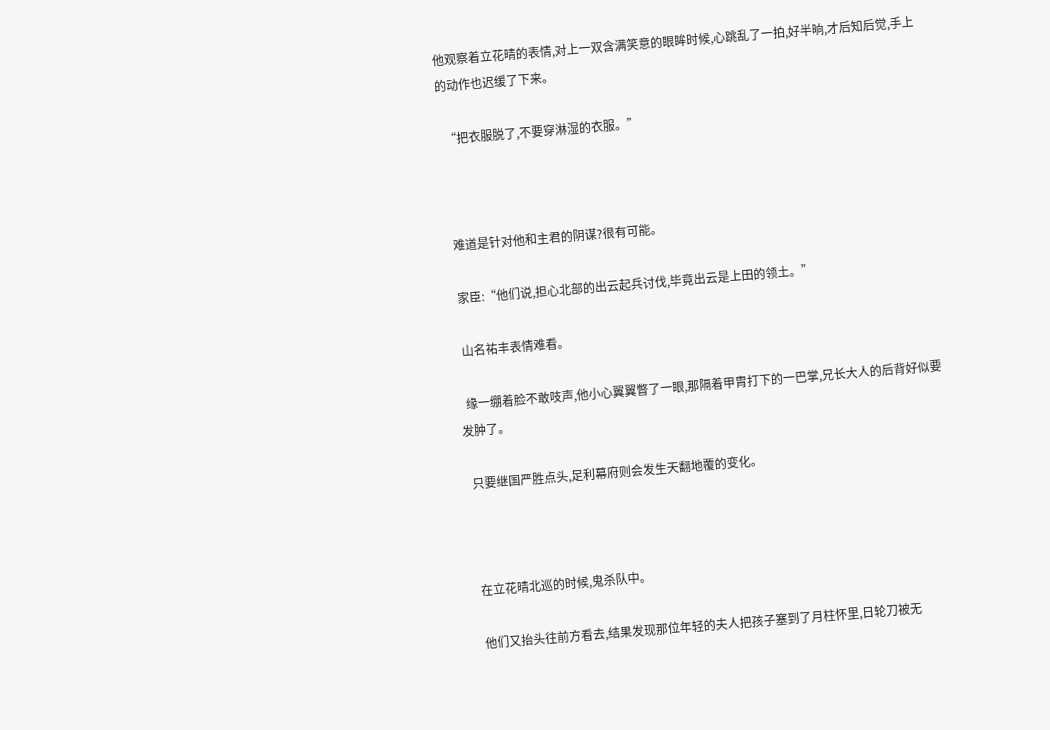他观察着立花晴的表情,对上一双含满笑意的眼眸时候,心跳乱了一拍,好半晌,才后知后觉,手上的动作也迟缓了下来。

  “把衣服脱了,不要穿淋湿的衣服。”



  难道是针对他和主君的阴谋?很有可能。

  家臣:“他们说,担心北部的出云起兵讨伐,毕竟出云是上田的领土。”

  山名祐丰表情难看。

  缘一绷着脸不敢吱声,他小心翼翼瞥了一眼,那隔着甲胄打下的一巴掌,兄长大人的后背好似要发肿了。

  只要继国严胜点头,足利幕府则会发生天翻地覆的变化。



  在立花晴北巡的时候,鬼杀队中。

  他们又抬头往前方看去,结果发现那位年轻的夫人把孩子塞到了月柱怀里,日轮刀被无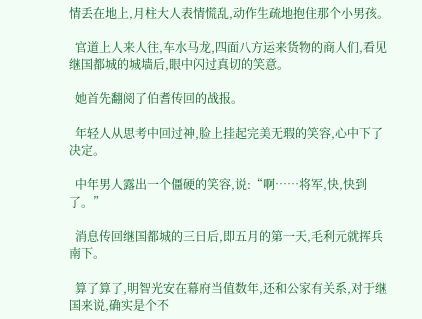情丢在地上,月柱大人表情慌乱,动作生疏地抱住那个小男孩。

  官道上人来人往,车水马龙,四面八方运来货物的商人们,看见继国都城的城墙后,眼中闪过真切的笑意。

  她首先翻阅了伯耆传回的战报。

  年轻人从思考中回过神,脸上挂起完美无瑕的笑容,心中下了决定。

  中年男人露出一个僵硬的笑容,说:“啊……将军,快,快到了。”

  消息传回继国都城的三日后,即五月的第一天,毛利元就挥兵南下。

  算了算了,明智光安在幕府当值数年,还和公家有关系,对于继国来说,确实是个不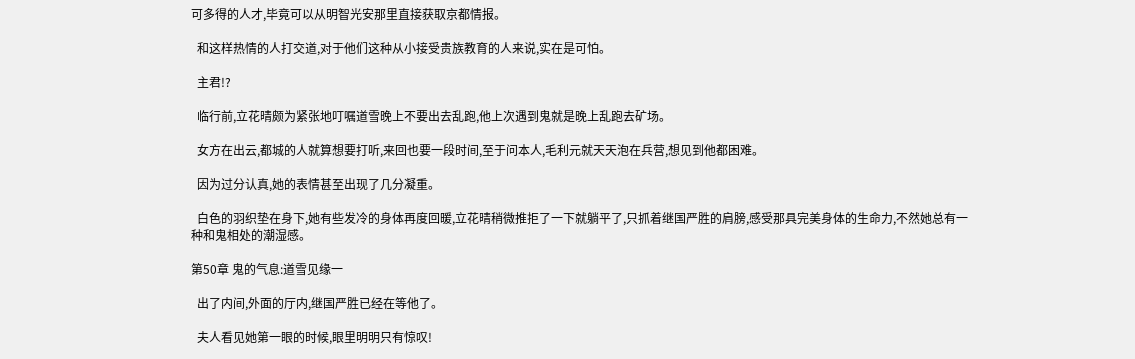可多得的人才,毕竟可以从明智光安那里直接获取京都情报。

  和这样热情的人打交道,对于他们这种从小接受贵族教育的人来说,实在是可怕。

  主君!?

  临行前,立花晴颇为紧张地叮嘱道雪晚上不要出去乱跑,他上次遇到鬼就是晚上乱跑去矿场。

  女方在出云,都城的人就算想要打听,来回也要一段时间,至于问本人,毛利元就天天泡在兵营,想见到他都困难。

  因为过分认真,她的表情甚至出现了几分凝重。

  白色的羽织垫在身下,她有些发冷的身体再度回暖,立花晴稍微推拒了一下就躺平了,只抓着继国严胜的肩膀,感受那具完美身体的生命力,不然她总有一种和鬼相处的潮湿感。

第50章 鬼的气息:道雪见缘一

  出了内间,外面的厅内,继国严胜已经在等他了。

  夫人看见她第一眼的时候,眼里明明只有惊叹!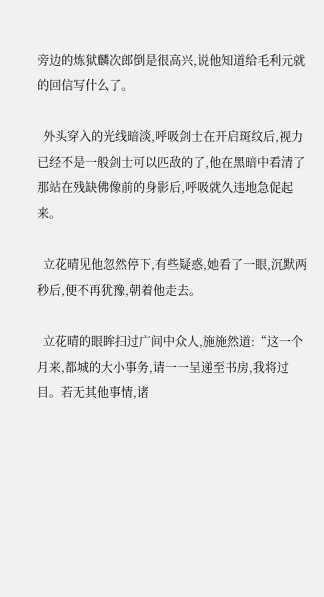旁边的炼狱麟次郎倒是很高兴,说他知道给毛利元就的回信写什么了。

  外头穿入的光线暗淡,呼吸剑士在开启斑纹后,视力已经不是一般剑士可以匹敌的了,他在黑暗中看清了那站在残缺佛像前的身影后,呼吸就久违地急促起来。

  立花晴见他忽然停下,有些疑惑,她看了一眼,沉默两秒后,便不再犹豫,朝着他走去。

  立花晴的眼眸扫过广间中众人,施施然道:“这一个月来,都城的大小事务,请一一呈递至书房,我将过目。若无其他事情,诸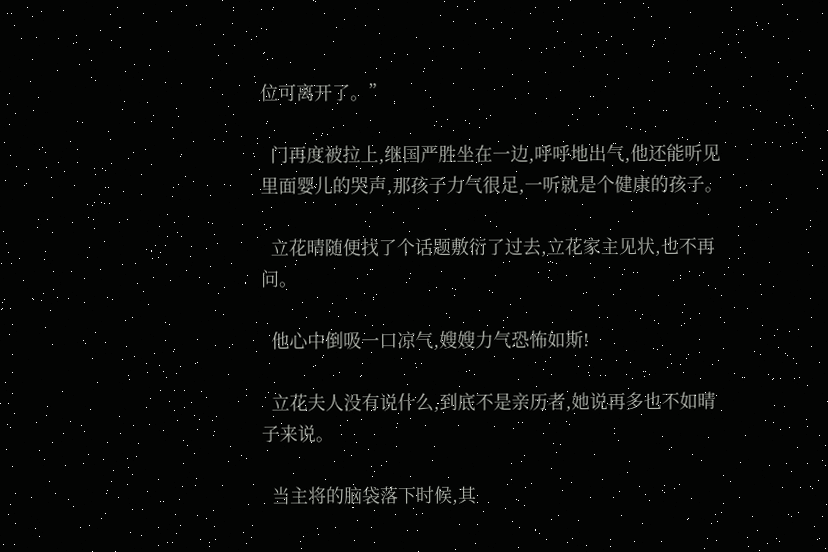位可离开了。”

  门再度被拉上,继国严胜坐在一边,呼呼地出气,他还能听见里面婴儿的哭声,那孩子力气很足,一听就是个健康的孩子。

  立花晴随便找了个话题敷衍了过去,立花家主见状,也不再问。

  他心中倒吸一口凉气,嫂嫂力气恐怖如斯!

  立花夫人没有说什么,到底不是亲历者,她说再多也不如晴子来说。

  当主将的脑袋落下时候,其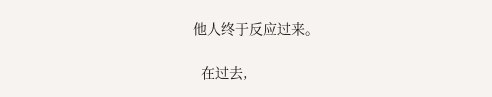他人终于反应过来。

  在过去,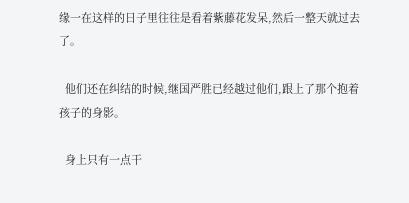缘一在这样的日子里往往是看着紫藤花发呆,然后一整天就过去了。

  他们还在纠结的时候,继国严胜已经越过他们,跟上了那个抱着孩子的身影。

  身上只有一点干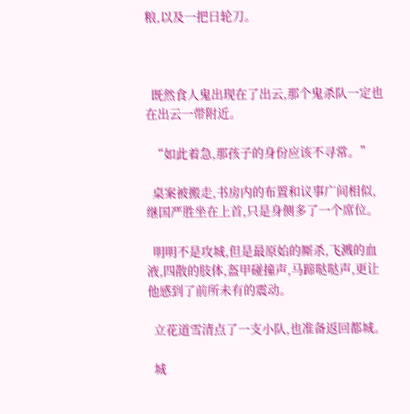粮,以及一把日轮刀。



  既然食人鬼出现在了出云,那个鬼杀队一定也在出云一带附近。

  “如此着急,那孩子的身份应该不寻常。”

  桌案被搬走,书房内的布置和议事广间相似,继国严胜坐在上首,只是身侧多了一个席位。

  明明不是攻城,但是最原始的厮杀,飞溅的血液,四散的肢体,盔甲碰撞声,马蹄哒哒声,更让他感到了前所未有的震动。

  立花道雪清点了一支小队,也准备返回都城。

  城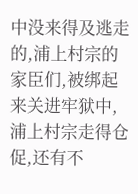中没来得及逃走的,浦上村宗的家臣们,被绑起来关进牢狱中,浦上村宗走得仓促,还有不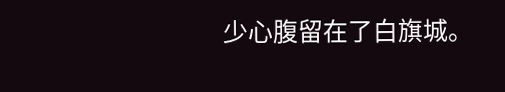少心腹留在了白旗城。